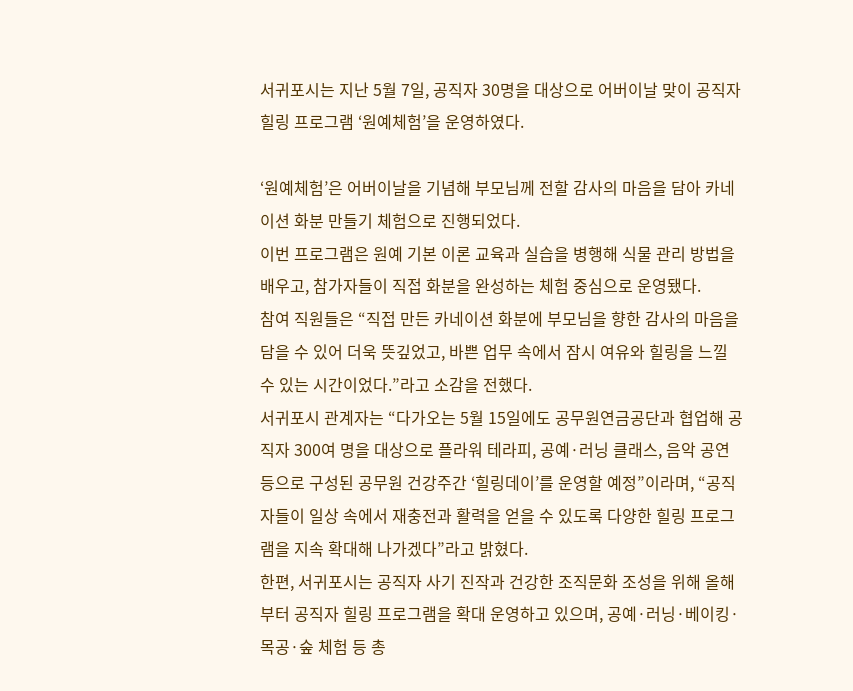서귀포시는 지난 5월 7일, 공직자 30명을 대상으로 어버이날 맞이 공직자 힐링 프로그램 ‘원예체험’을 운영하였다.

‘원예체험’은 어버이날을 기념해 부모님께 전할 감사의 마음을 담아 카네이션 화분 만들기 체험으로 진행되었다.
이번 프로그램은 원예 기본 이론 교육과 실습을 병행해 식물 관리 방법을 배우고, 참가자들이 직접 화분을 완성하는 체험 중심으로 운영됐다.
참여 직원들은 “직접 만든 카네이션 화분에 부모님을 향한 감사의 마음을 담을 수 있어 더욱 뜻깊었고, 바쁜 업무 속에서 잠시 여유와 힐링을 느낄 수 있는 시간이었다.”라고 소감을 전했다.
서귀포시 관계자는 “다가오는 5월 15일에도 공무원연금공단과 협업해 공직자 300여 명을 대상으로 플라워 테라피, 공예·러닝 클래스, 음악 공연 등으로 구성된 공무원 건강주간 ‘힐링데이’를 운영할 예정”이라며, “공직자들이 일상 속에서 재충전과 활력을 얻을 수 있도록 다양한 힐링 프로그램을 지속 확대해 나가겠다”라고 밝혔다.
한편, 서귀포시는 공직자 사기 진작과 건강한 조직문화 조성을 위해 올해부터 공직자 힐링 프로그램을 확대 운영하고 있으며, 공예·러닝·베이킹·목공·숲 체험 등 총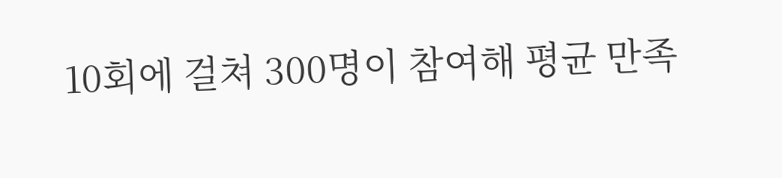10회에 걸쳐 300명이 참여해 평균 만족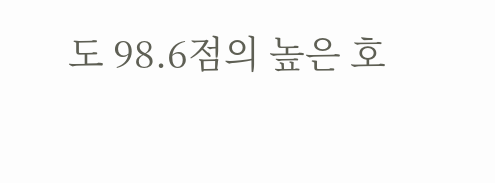도 98.6점의 높은 호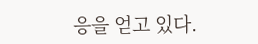응을 얻고 있다.